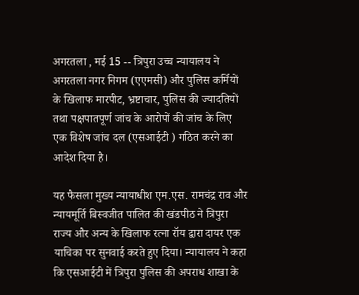अगरतला , मई 15 -- त्रिपुरा उच्च न्यायालय ने अगरतला नगर निगम (एएमसी) और पुलिस कर्मियों के खिलाफ मारपीट, भ्रष्टाचार, पुलिस की ज्यादतियों तथा पक्षपातपूर्ण जांच के आरोपों की जांच के लिए एक विशेष जांच दल (एसआईटी ) गठित करने का आदेश दिया है।

यह फैसला मुख्य न्यायाधीश एम.एस. रामचंद्र राव और न्यायमूर्ति बिस्वजीत पालित की खंडपीठ ने त्रिपुरा राज्य और अन्य के खिलाफ रत्ना रॉय द्वारा दायर एक याचिका पर सुनवाई करते हुए दिया। न्यायालय ने कहा कि एसआईटी में त्रिपुरा पुलिस की अपराध शाखा के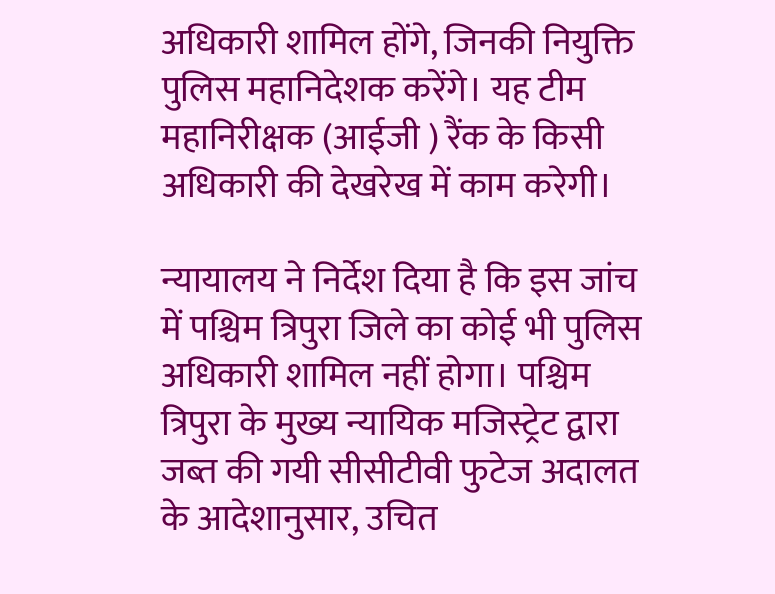अधिकारी शामिल होंगे, जिनकी नियुक्ति पुलिस महानिदेशक करेंगे। यह टीम महानिरीक्षक (आईजी ) रैंक के किसी अधिकारी की देखरेख में काम करेगी।

न्यायालय ने निर्देश दिया है कि इस जांच में पश्चिम त्रिपुरा जिले का कोई भी पुलिस अधिकारी शामिल नहीं होगा। पश्चिम त्रिपुरा के मुख्य न्यायिक मजिस्ट्रेट द्वारा जब्त की गयी सीसीटीवी फुटेज अदालत के आदेशानुसार, उचित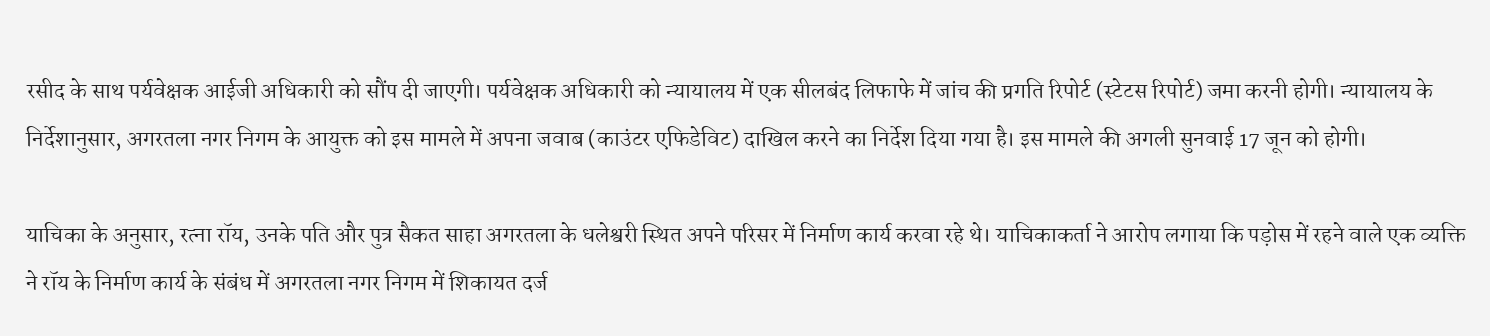रसीद के साथ पर्यवेक्षक आईजी अधिकारी को सौंप दी जाएगी। पर्यवेक्षक अधिकारी को न्यायालय में एक सीलबंद लिफाफे में जांच की प्रगति रिपोर्ट (स्टेटस रिपोर्ट) जमा करनी होगी। न्यायालय के निर्देशानुसार, अगरतला नगर निगम के आयुक्त को इस मामले में अपना जवाब (काउंटर एफिडेविट) दाखिल करने का निर्देश दिया गया है। इस मामले की अगली सुनवाई 17 जून को होगी।

याचिका के अनुसार, रत्ना रॉय, उनके पति और पुत्र सैकत साहा अगरतला के धलेश्वरी स्थित अपने परिसर में निर्माण कार्य करवा रहे थे। याचिकाकर्ता ने आरोप लगाया कि पड़ोस में रहने वाले एक व्यक्ति ने रॉय के निर्माण कार्य के संबंध में अगरतला नगर निगम में शिकायत दर्ज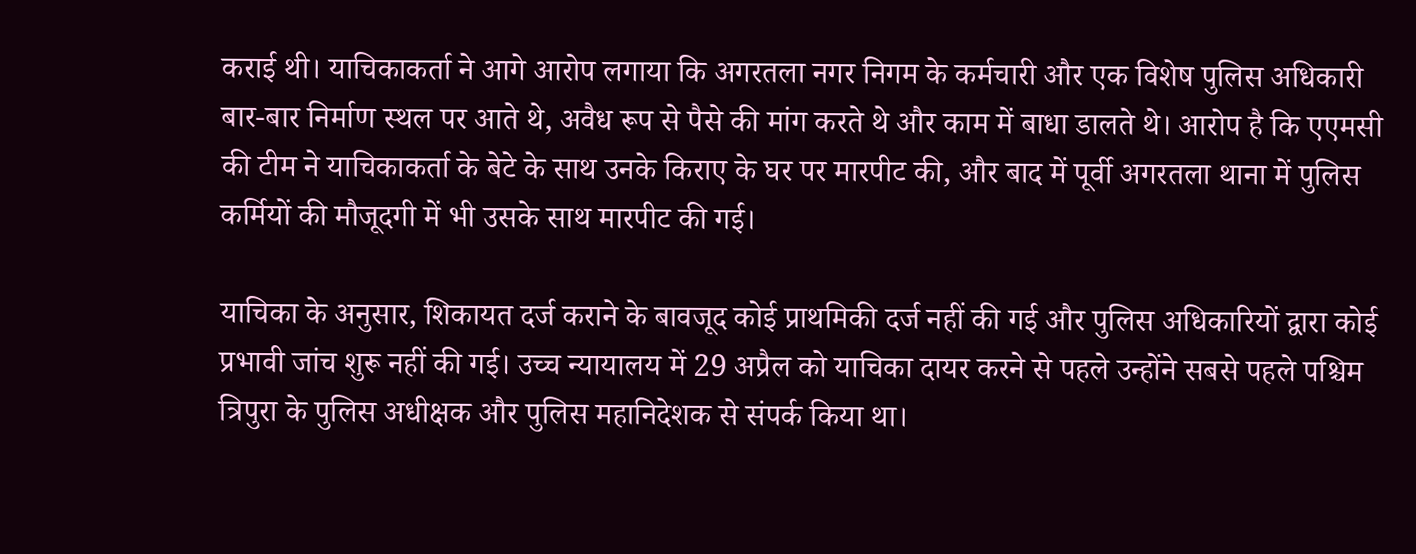कराई थी। याचिकाकर्ता ने आगे आरोप लगाया कि अगरतला नगर निगम के कर्मचारी और एक विशेष पुलिस अधिकारी बार-बार निर्माण स्थल पर आते थे, अवैध रूप से पैसे की मांग करते थे और काम में बाधा डालते थे। आरोप है कि एएमसी की टीम ने याचिकाकर्ता के बेटे के साथ उनके किराए के घर पर मारपीट की, और बाद में पूर्वी अगरतला थाना में पुलिस कर्मियों की मौजूदगी में भी उसके साथ मारपीट की गई।

याचिका के अनुसार, शिकायत दर्ज कराने के बावजूद कोई प्राथमिकी दर्ज नहीं की गई और पुलिस अधिकारियों द्वारा कोई प्रभावी जांच शुरू नहीं की गई। उच्च न्यायालय में 29 अप्रैल को याचिका दायर करने से पहले उन्होंने सबसे पहले पश्चिम त्रिपुरा के पुलिस अधीक्षक और पुलिस महानिदेशक से संपर्क किया था।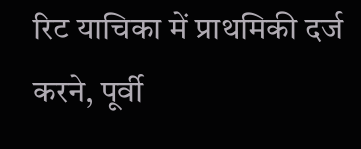रिट याचिका में प्राथमिकी दर्ज करने, पूर्वी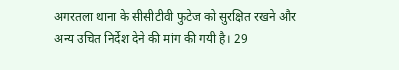अगरतला थाना के सीसीटीवी फुटेज को सुरक्षित रखने और अन्य उचित निर्देश देने की मांग की गयी है। 29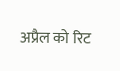अप्रैल को रिट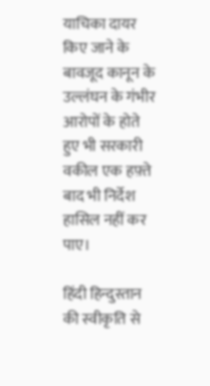याचिका दायर किए जाने के बावजूद कानून के उल्लंघन के गंभीर आरोपों के होते हुए भी सरकारी वकील एक हफ़्ते बाद भी निर्देश हासिल नहीं कर पाए।

हिंदी हिन्दुस्तान की स्वीकृति से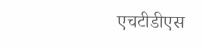एचटीडीएस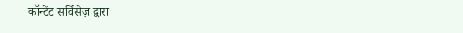कॉन्टेंट सर्विसेज़ द्वारा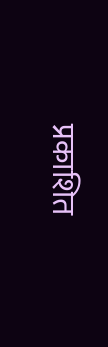प्रकाशित